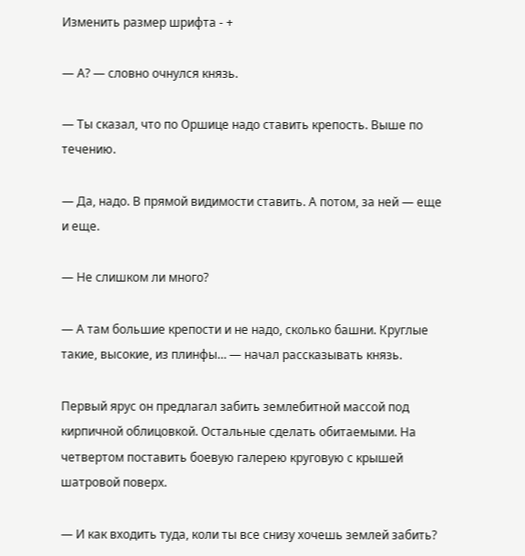Изменить размер шрифта - +

— А? — словно очнулся князь.

— Ты сказал, что по Оршице надо ставить крепость. Выше по течению.

— Да, надо. В прямой видимости ставить. А потом, за ней — еще и еще.

— Не слишком ли много?

— А там большие крепости и не надо, сколько башни. Круглые такие, высокие, из плинфы… — начал рассказывать князь.

Первый ярус он предлагал забить землебитной массой под кирпичной облицовкой. Остальные сделать обитаемыми. На четвертом поставить боевую галерею круговую с крышей шатровой поверх.

— И как входить туда, коли ты все снизу хочешь землей забить?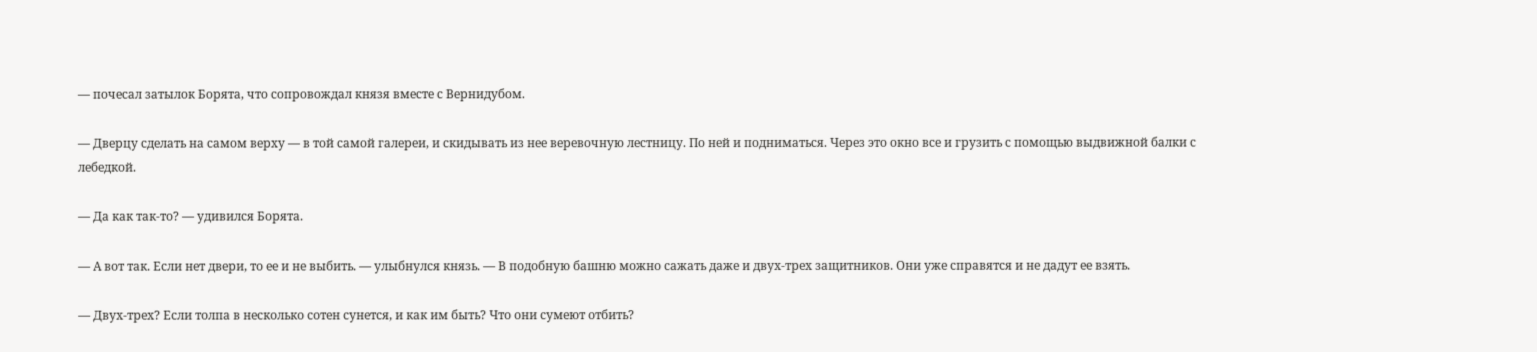— почесал затылок Борята, что сопровождал князя вместе с Вернидубом.

— Дверцу сделать на самом верху — в той самой галереи, и скидывать из нее веревочную лестницу. По ней и подниматься. Через это окно все и грузить с помощью выдвижной балки с лебедкой.

— Да как так-то? — удивился Борята.

— А вот так. Если нет двери, то ее и не выбить. — улыбнулся князь. — В подобную башню можно сажать даже и двух-трех защитников. Они уже справятся и не дадут ее взять.

— Двух-трех? Если толпа в несколько сотен сунется, и как им быть? Что они сумеют отбить?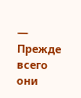— Прежде всего они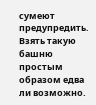сумеют предупредить. Взять такую башню простым образом едва ли возможно.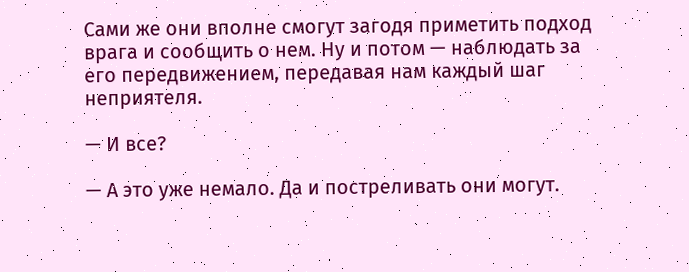Сами же они вполне смогут загодя приметить подход врага и сообщить о нем. Ну и потом — наблюдать за его передвижением, передавая нам каждый шаг неприятеля.

— И все?

— А это уже немало. Да и постреливать они могут.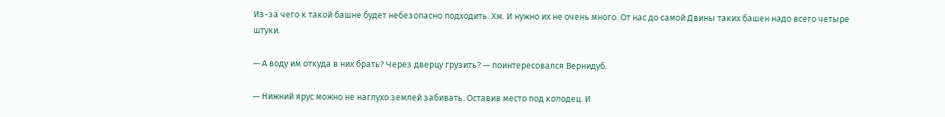Из-за чего к такой башне будет небезопасно подходить. Хм. И нужно их не очень много. От нас до самой Двины таких башен надо всего четыре штуки.

— А воду им откуда в них брать? Через дверцу грузить? — поинтересовался Вернидуб.

— Нижний ярус можно не наглухо землей забивать. Оставив место под колодец. И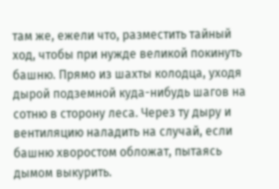там же, ежели что, разместить тайный ход, чтобы при нужде великой покинуть башню. Прямо из шахты колодца, уходя дырой подземной куда-нибудь шагов на сотню в сторону леса. Через ту дыру и вентиляцию наладить на случай, если башню хворостом обложат, пытаясь дымом выкурить.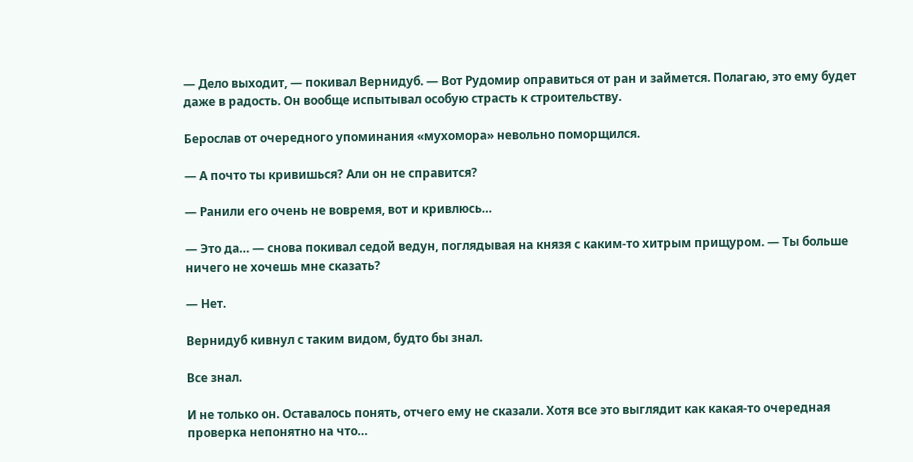— Дело выходит, — покивал Вернидуб. — Вот Рудомир оправиться от ран и займется. Полагаю, это ему будет даже в радость. Он вообще испытывал особую страсть к строительству.

Берослав от очередного упоминания «мухомора» невольно поморщился.

— А почто ты кривишься? Али он не справится?

— Ранили его очень не вовремя, вот и кривлюсь…

— Это да… — снова покивал седой ведун, поглядывая на князя с каким-то хитрым прищуром. — Ты больше ничего не хочешь мне сказать?

— Нет.

Вернидуб кивнул с таким видом, будто бы знал.

Все знал.

И не только он. Оставалось понять, отчего ему не сказали. Хотя все это выглядит как какая-то очередная проверка непонятно на что…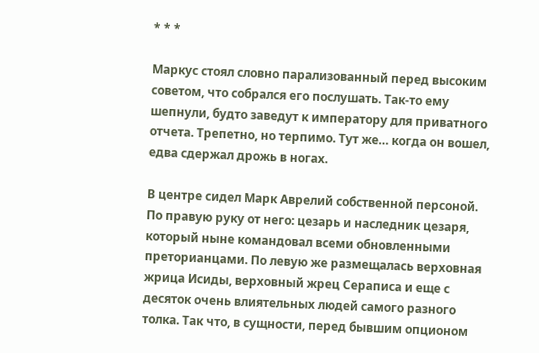* * *

Маркус стоял словно парализованный перед высоким советом, что собрался его послушать. Так-то ему шепнули, будто заведут к императору для приватного отчета. Трепетно, но терпимо. Тут же… когда он вошел, едва сдержал дрожь в ногах.

В центре сидел Марк Аврелий собственной персоной. По правую руку от него: цезарь и наследник цезаря, который ныне командовал всеми обновленными преторианцами. По левую же размещалась верховная жрица Исиды, верховный жрец Сераписа и еще с десяток очень влиятельных людей самого разного толка. Так что, в сущности, перед бывшим опционом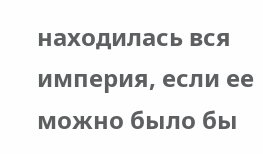находилась вся империя, если ее можно было бы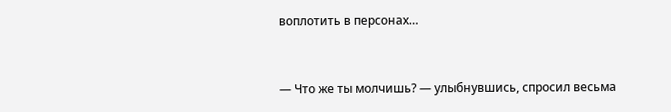воплотить в персонах…



— Что же ты молчишь? — улыбнувшись, спросил весьма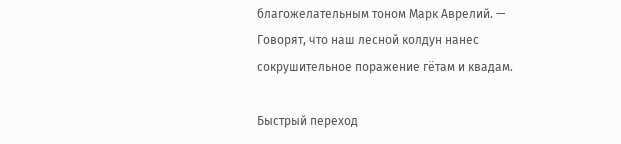благожелательным тоном Марк Аврелий. — Говорят, что наш лесной колдун нанес сокрушительное поражение гётам и квадам.

Быстрый переход